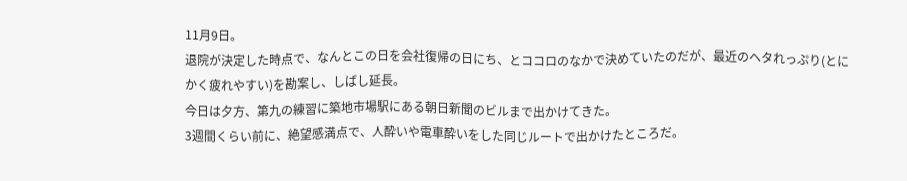11月9日。
退院が決定した時点で、なんとこの日を会社復帰の日にち、とココロのなかで決めていたのだが、最近のヘタれっぷり(とにかく疲れやすい)を勘案し、しばし延長。
今日は夕方、第九の練習に築地市場駅にある朝日新聞のビルまで出かけてきた。
3週間くらい前に、絶望感満点で、人酔いや電車酔いをした同じルートで出かけたところだ。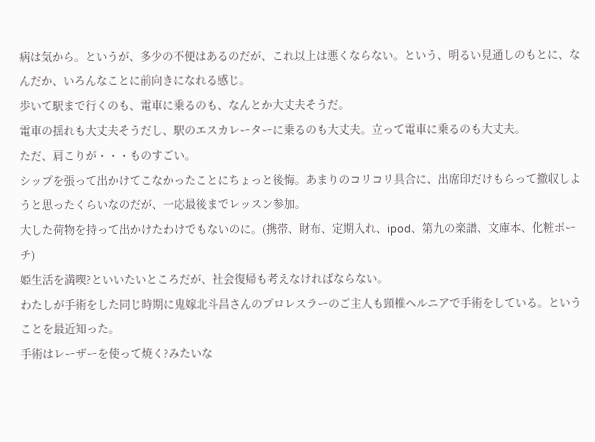病は気から。というが、多少の不便はあるのだが、これ以上は悪くならない。という、明るい見通しのもとに、なんだか、いろんなことに前向きになれる感じ。
歩いて駅まで行くのも、電車に乗るのも、なんとか大丈夫そうだ。
電車の揺れも大丈夫そうだし、駅のエスカレーターに乗るのも大丈夫。立って電車に乗るのも大丈夫。
ただ、肩こりが・・・ものすごい。
シップを張って出かけてこなかったことにちょっと後悔。あまりのコリコリ具合に、出席印だけもらって撤収しようと思ったくらいなのだが、一応最後までレッスン参加。
大した荷物を持って出かけたわけでもないのに。(携帯、財布、定期入れ、ipod、第九の楽譜、文庫本、化粧ポーチ)
姫生活を満喫?といいたいところだが、社会復帰も考えなければならない。
わたしが手術をした同じ時期に鬼嫁北斗昌さんのプロレスラーのご主人も頸椎ヘルニアで手術をしている。ということを最近知った。
手術はレーザーを使って焼く?みたいな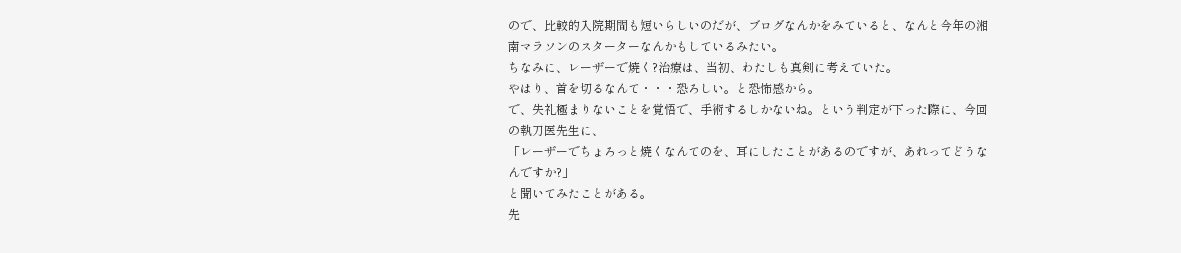ので、比較的入院期間も短いらしいのだが、ブログなんかをみていると、なんと今年の湘南マラソンのスターターなんかもしているみたい。
ちなみに、レーザーで焼く?治療は、当初、わたしも真剣に考えていた。
やはり、首を切るなんて・・・恐ろしい。と恐怖感から。
で、失礼極まりないことを覚悟で、手術するしかないね。という判定が下った際に、今回の執刀医先生に、
「レーザーでちょろっと焼くなんてのを、耳にしたことがあるのですが、あれってどうなんですか?」
と聞いてみたことがある。
先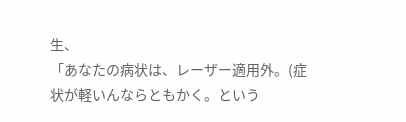生、
「あなたの病状は、レーザー適用外。(症状が軽いんならともかく。という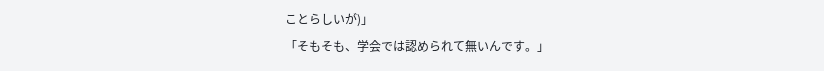ことらしいが)」
「そもそも、学会では認められて無いんです。」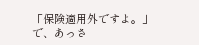「保険適用外ですよ。」
で、あっさ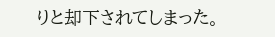りと却下されてしまった。